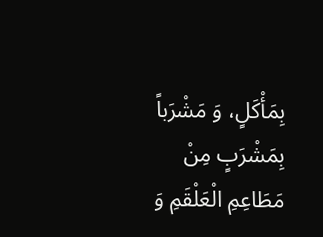بِمَأْكَلٍ، وَ مَشْرَباً بِمَشْرَبٍ مِنْ مَطَاعِمِ الْعَلْقَمِ وَ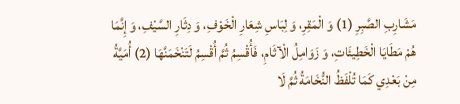مَشَارِبِ الصَّبِرِ (1) وَ الْمَقِرِ، وَ لِبَاسِ شِعَارِ الْخَوْفِ، وَ دِثَارِ السَّيْفِ، وَ إِنَّمَا هُمْ مَطَايَا الْخَطِيئَاتِ، وَ زَوَامِلُ الْآثَامِ، فَأُقْسِمُ ثُمَّ أُقْسِمُ لَتَنْخَمَنَّهَا (2) أُمَيَّةُ مِنْ بَعْدِي كَمَا تُلْفَظُ النُّخَامَةُ ثُمَّ لَا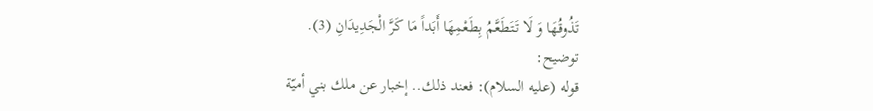تَذُوقُهَا وَ لَا تَتَطَعَّمُ بِطَعْمِهَا أَبَداً مَا كَرَّ الْجَدِيدَانِ (3).
توضيح:
قوله (عليه السلام): فعند ذلك.. إخبار عن ملك بني أميّة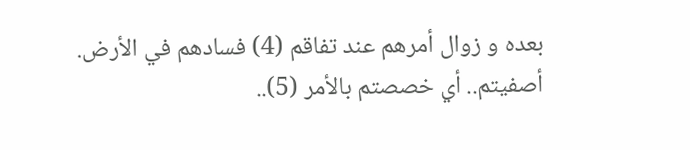بعده و زوال أمرهم عند تفاقم (4) فسادهم في الأرض.
أصفيتم.. أي خصصتم بالأمر (5)..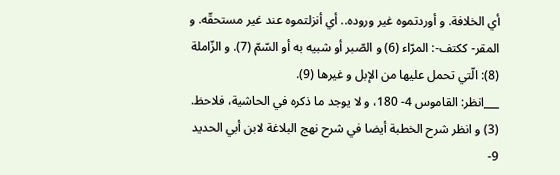أي الخلافة. و أوردتموه غير وروده.. أي أنزلتموه عند غير مستحقّه. و المقر- ككتف-: المرّاء (6) و الصّبر أو شبيه به أو السّمّ (7). و الزّاملة (8): الّتي تحمل عليها من الإبل و غيرها (9).
___انظر: القاموس 4- 180، و لا يوجد ما ذكره في الحاشية، فلاحظ.
(3) و انظر شرح الخطبة أيضا في شرح نهج البلاغة لابن أبي الحديد 9-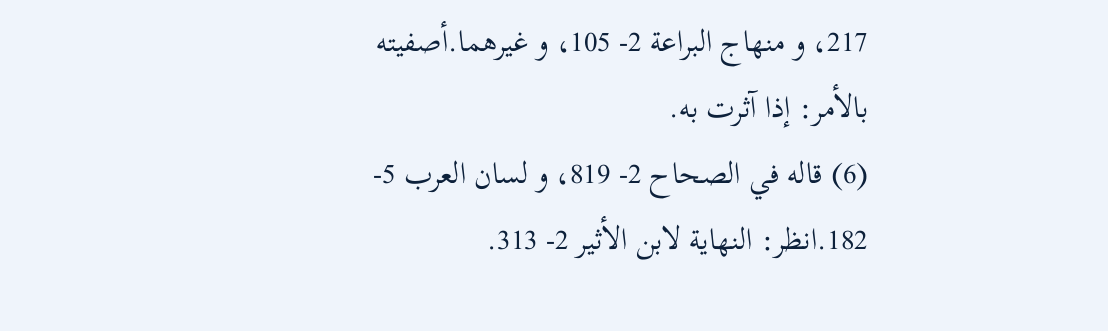217، و منهاج البراعة 2- 105، و غيرهما.أصفيته بالأمر: إذا آثرت به.
(6) قاله في الصحاح 2- 819، و لسان العرب 5- 182.انظر: النهاية لابن الأثير 2- 313.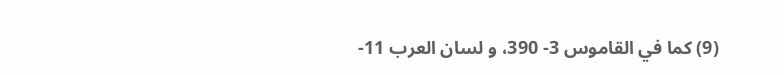(9) كما في القاموس 3- 390، و لسان العرب 11-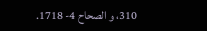310، و الصحاح 4- 1718.